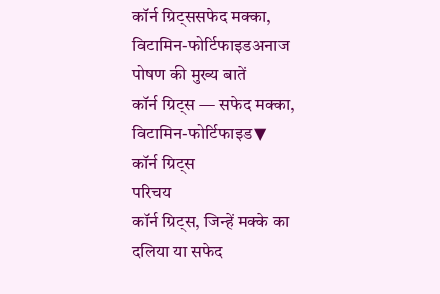कॉर्न ग्रिट्ससफेद मक्का, विटामिन-फोर्टिफाइडअनाज
पोषण की मुख्य बातें
कॉर्न ग्रिट्स — सफेद मक्का, विटामिन-फोर्टिफाइड▼
कॉर्न ग्रिट्स
परिचय
कॉर्न ग्रिट्स, जिन्हें मक्के का दलिया या सफेद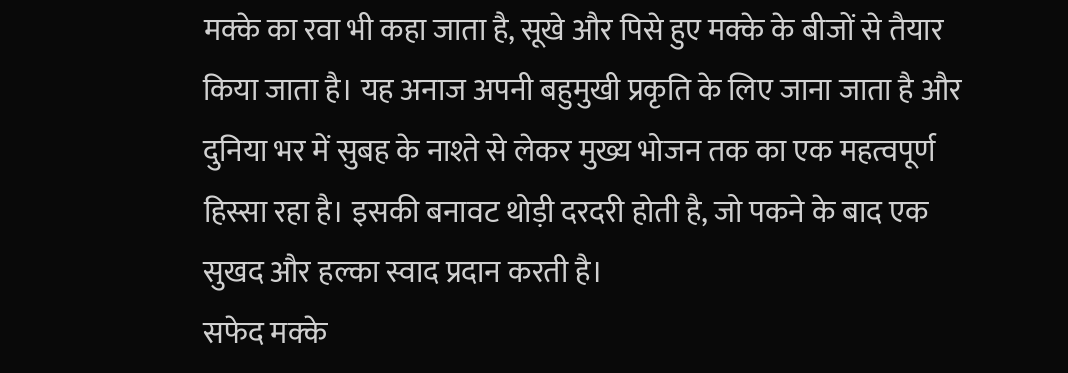मक्के का रवा भी कहा जाता है, सूखे और पिसे हुए मक्के के बीजों से तैयार किया जाता है। यह अनाज अपनी बहुमुखी प्रकृति के लिए जाना जाता है और दुनिया भर में सुबह के नाश्ते से लेकर मुख्य भोजन तक का एक महत्वपूर्ण हिस्सा रहा है। इसकी बनावट थोड़ी दरदरी होती है, जो पकने के बाद एक सुखद और हल्का स्वाद प्रदान करती है।
सफेद मक्के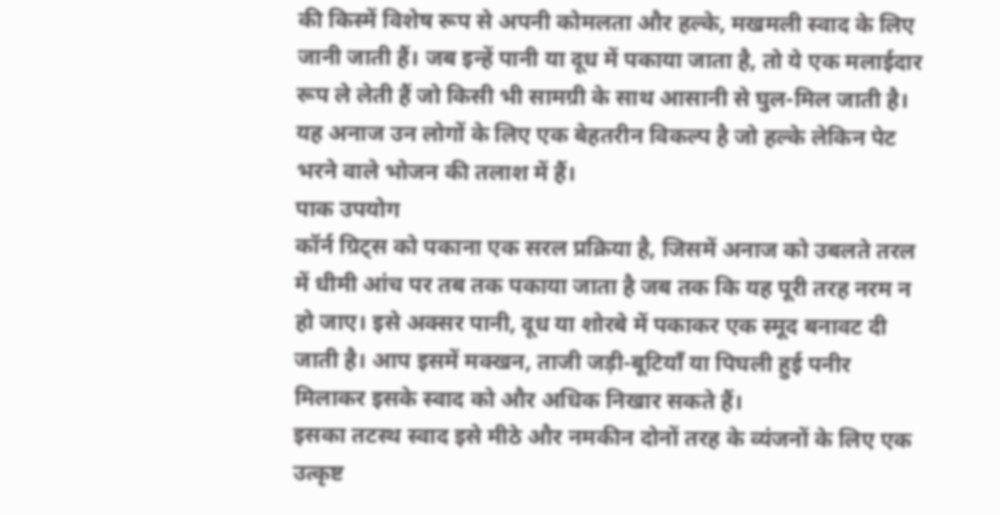की किस्में विशेष रूप से अपनी कोमलता और हल्के, मखमली स्वाद के लिए जानी जाती हैं। जब इन्हें पानी या दूध में पकाया जाता है, तो ये एक मलाईदार रूप ले लेती हैं जो किसी भी सामग्री के साथ आसानी से घुल-मिल जाती है। यह अनाज उन लोगों के लिए एक बेहतरीन विकल्प है जो हल्के लेकिन पेट भरने वाले भोजन की तलाश में हैं।
पाक उपयोग
कॉर्न ग्रिट्स को पकाना एक सरल प्रक्रिया है, जिसमें अनाज को उबलते तरल में धीमी आंच पर तब तक पकाया जाता है जब तक कि यह पूरी तरह नरम न हो जाए। इसे अक्सर पानी, दूध या शोरबे में पकाकर एक स्मूद बनावट दी जाती है। आप इसमें मक्खन, ताजी जड़ी-बूटियाँ या पिघली हुई पनीर मिलाकर इसके स्वाद को और अधिक निखार सकते हैं।
इसका तटस्थ स्वाद इसे मीठे और नमकीन दोनों तरह के व्यंजनों के लिए एक उत्कृष्ट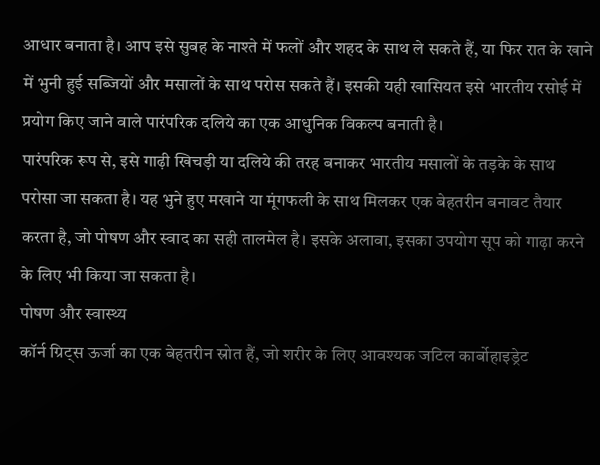आधार बनाता है। आप इसे सुबह के नाश्ते में फलों और शहद के साथ ले सकते हैं, या फिर रात के खाने में भुनी हुई सब्जियों और मसालों के साथ परोस सकते हैं। इसकी यही खासियत इसे भारतीय रसोई में प्रयोग किए जाने वाले पारंपरिक दलिये का एक आधुनिक विकल्प बनाती है।
पारंपरिक रूप से, इसे गाढ़ी खिचड़ी या दलिये की तरह बनाकर भारतीय मसालों के तड़के के साथ परोसा जा सकता है। यह भुने हुए मखाने या मूंगफली के साथ मिलकर एक बेहतरीन बनावट तैयार करता है, जो पोषण और स्वाद का सही तालमेल है। इसके अलावा, इसका उपयोग सूप को गाढ़ा करने के लिए भी किया जा सकता है।
पोषण और स्वास्थ्य
कॉर्न ग्रिट्स ऊर्जा का एक बेहतरीन स्रोत हैं, जो शरीर के लिए आवश्यक जटिल कार्बोहाइड्रेट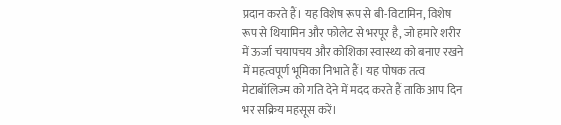प्रदान करते हैं। यह विशेष रूप से बी-विटामिन, विशेष रूप से थियामिन और फोलेट से भरपूर है, जो हमारे शरीर में ऊर्जा चयापचय और कोशिका स्वास्थ्य को बनाए रखने में महत्वपूर्ण भूमिका निभाते हैं। यह पोषक तत्व मेटाबॉलिज्म को गति देने में मदद करते हैं ताकि आप दिन भर सक्रिय महसूस करें।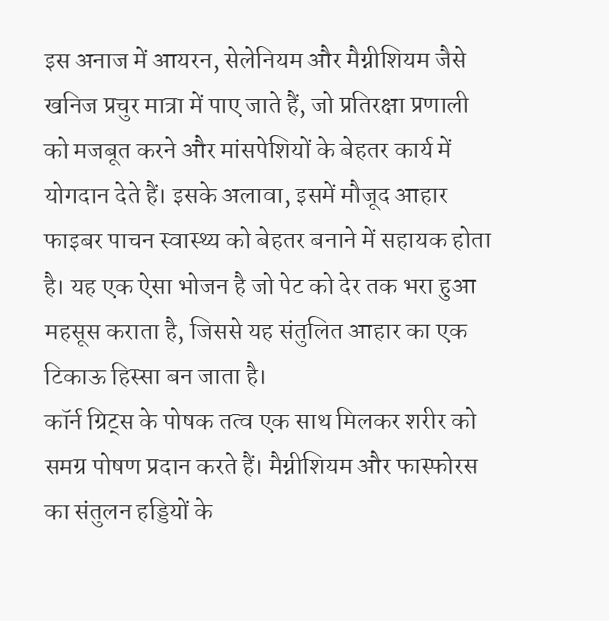इस अनाज में आयरन, सेलेनियम और मैग्नीशियम जैसे खनिज प्रचुर मात्रा में पाए जाते हैं, जो प्रतिरक्षा प्रणाली को मजबूत करने और मांसपेशियों के बेहतर कार्य में योगदान देते हैं। इसके अलावा, इसमें मौजूद आहार फाइबर पाचन स्वास्थ्य को बेहतर बनाने में सहायक होता है। यह एक ऐसा भोजन है जो पेट को देर तक भरा हुआ महसूस कराता है, जिससे यह संतुलित आहार का एक टिकाऊ हिस्सा बन जाता है।
कॉर्न ग्रिट्स के पोषक तत्व एक साथ मिलकर शरीर को समग्र पोषण प्रदान करते हैं। मैग्नीशियम और फास्फोरस का संतुलन हड्डियों के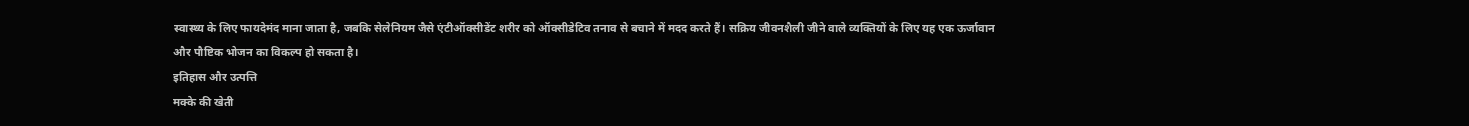स्वास्थ्य के लिए फायदेमंद माना जाता है, जबकि सेलेनियम जैसे एंटीऑक्सीडेंट शरीर को ऑक्सीडेटिव तनाव से बचाने में मदद करते हैं। सक्रिय जीवनशैली जीने वाले व्यक्तियों के लिए यह एक ऊर्जावान और पौष्टिक भोजन का विकल्प हो सकता है।
इतिहास और उत्पत्ति
मक्के की खेती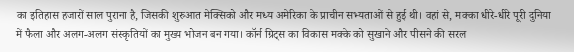का इतिहास हजारों साल पुराना है, जिसकी शुरुआत मेक्सिको और मध्य अमेरिका के प्राचीन सभ्यताओं से हुई थी। वहां से, मक्का धीरे-धीरे पूरी दुनिया में फैला और अलग-अलग संस्कृतियों का मुख्य भोजन बन गया। कॉर्न ग्रिट्स का विकास मक्के को सुखाने और पीसने की सरल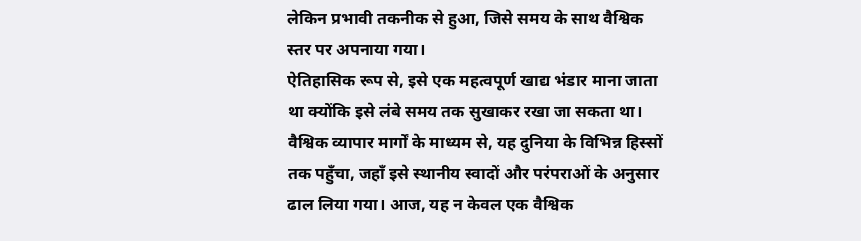लेकिन प्रभावी तकनीक से हुआ, जिसे समय के साथ वैश्विक स्तर पर अपनाया गया।
ऐतिहासिक रूप से, इसे एक महत्वपूर्ण खाद्य भंडार माना जाता था क्योंकि इसे लंबे समय तक सुखाकर रखा जा सकता था। वैश्विक व्यापार मार्गों के माध्यम से, यह दुनिया के विभिन्न हिस्सों तक पहुँचा, जहाँ इसे स्थानीय स्वादों और परंपराओं के अनुसार ढाल लिया गया। आज, यह न केवल एक वैश्विक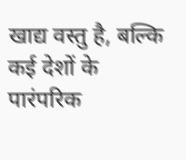खाद्य वस्तु है, बल्कि कई देशों के पारंपरिक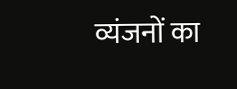व्यंजनों का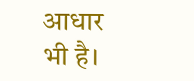आधार भी है।